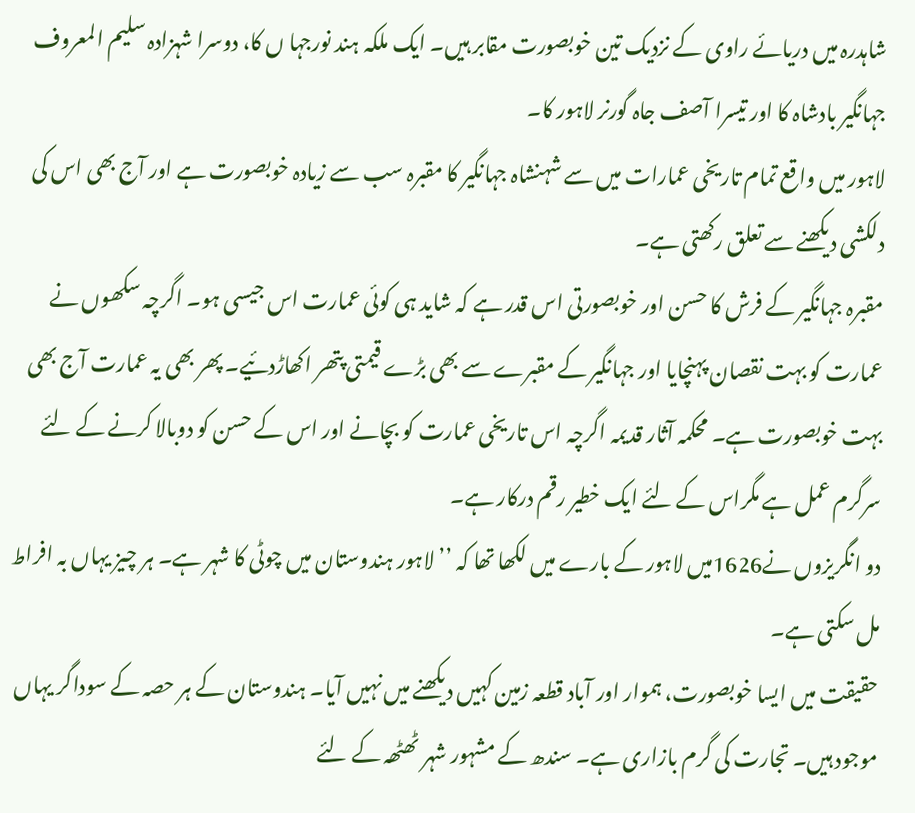شاہدرہ میں دریائے راوی کے نزدیک تین خوبصورت مقابر ہیں۔ ایک ملکہ ہند نورجہا ں کا، دوسرا شہزادہ سلیم المعروف جہانگیر بادشاہ کا اور تیسرا آصف جاہ گورنر لاہور کا۔
لاہور میں واقع تمام تاریخی عمارات میں سے شہنشاہ جہانگیر کا مقبرہ سب سے زیادہ خوبصورت ہے اور آج بھی اس کی دلکشی دیکھنے سے تعلق رکھتی ہے۔
مقبرہ جہانگیر کے فرش کا حسن اور خوبصورتی اس قدر ہے کہ شاید ہی کوئی عمارت اس جیسی ہو۔ اگرچہ سکھوں نے عمارت کو بہت نقصان پہنچایا اور جہانگیر کے مقبرے سے بھی بڑے قیمتی پتھر اکھاڑدئیے۔ پھر بھی یہ عمارت آج بھی بہت خوبصورت ہے۔ محکمہ آثار قدیمہ اگرچہ اس تاریخی عمارت کو بچانے اور اس کے حسن کو دوبالا کرنے کے لئے سرگرم عمل ہے مگراس کے لئے ایک خطیر رقم درکار ہے۔
دو انگریزوں نے1626میں لاہور کے بارے میں لکھا تھا کہ ’’لاہور ہندوستان میں چوٹی کا شہر ہے۔ ہر چیز یہاں بہ افراط مل سکتی ہے۔
حقیقت میں ایسا خوبصورت، ہموار اور آباد قطعہ زمین کہیں دیکھنے میں نہیں آیا۔ ہندوستان کے ہر حصہ کے سوداگر یہاں موجود ہیں۔ تجارت کی گرم بازاری ہے۔ سندھ کے مشہور شہر ٹھٹھہ کے لئے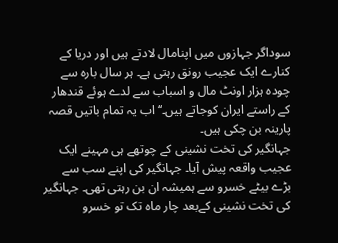سوداگر جہازوں میں اپنامال لادتے ہیں اور دریا کے کنارے ایک عجیب رونق رہتی ہے۔ ہر سال بارہ سے چودہ ہزار اونٹ مال و اسباب سے لدے ہوئے قندھار کے راستے ایران کوجاتے ہیں۔‘‘ اب یہ تمام باتیں قصہ پارینہ بن چکی ہیں۔
جہانگیر کی تخت نشینی کے چوتھے ہی مہینے ایک عجیب واقعہ پیش آیا۔ جہانگیر کی اپنے سب سے بڑے بیٹے خسرو سے ہمیشہ ان بن رہتی تھی۔ جہانگیر کی تخت نشینی کےبعد چار ماہ تک تو خسرو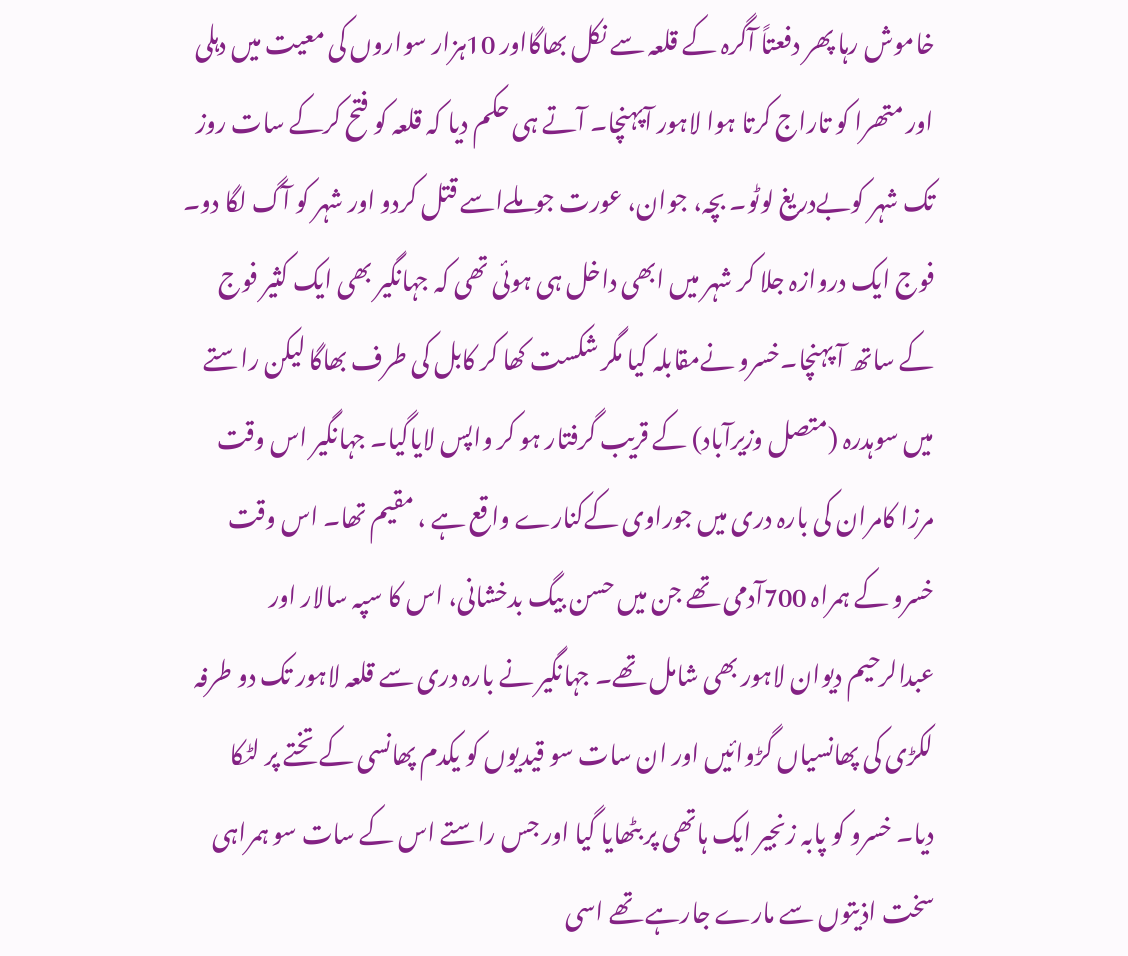خاموش رہا پھر دفعتاً آگرہ کے قلعہ سے نکل بھاگااور 10ہزار سواروں کی معیت میں دہلی اور متھرا کو تاراج کرتا ہوا لاہور آپہنچا۔ آتے ہی حکم دیا کہ قلعہ کو فتح کرکے سات روز تک شہر کوبےدریغ لوٹو۔ بچہ، جوان، عورت جوملےاسے قتل کردو اور شہر کو آگ لگا دو۔
فوج ایک دروازہ جلا کر شہر میں ابھی داخل ہی ہوئی تھی کہ جہانگیر بھی ایک کثیر فوج کے ساتھ آ پہنچا۔خسرو نےمقابلہ کیا مگر شکست کھا کر کابل کی طرف بھاگا لیکن راستے میں سوہدرہ (متصل وزیرآباد) کے قریب گرفتار ہو کر واپس لایاگیا۔ جہانگیر اس وقت مرزا کامران کی بارہ دری میں جوراوی کےکنارے واقع ہے ، مقیم تھا۔ اس وقت خسرو کے ہمراہ 700آدمی تھے جن میں حسن بیگ بدخشانی، اس کا سپہ سالار اور عبدالرحیم دیوان لاہور بھی شامل تھے۔ جہانگیر نے بارہ دری سے قلعہ لاہور تک دو طرفہ لکڑی کی پھانسیاں گڑوائیں اور ان سات سو قیدیوں کو یکدم پھانسی کے تختے پر لٹکا دیا۔ خسرو کو پابہ زنجیر ایک ہاتھی پر بٹھایا گیا اور جس راستے اس کے سات سو ہمراہی سخت اذیتوں سے مارے جارہے تھے اسی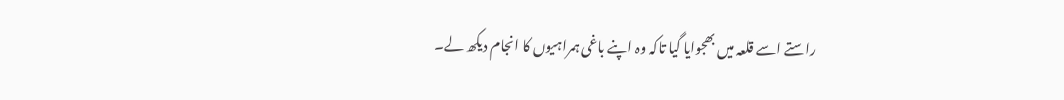راستے اسے قلعہ میں بھجوایا گیا تاکہ وہ اپنے باغی ہمراہیوں کا انجام دیکھ لے۔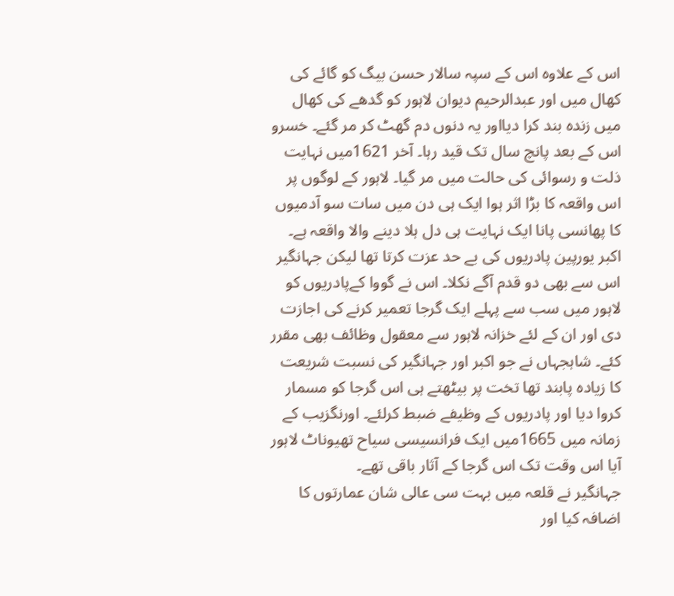اس کے علاوہ اس کے سپہ سالار حسن بیگ کو گائے کی کھال میں اور عبدالرحیم دیوان لاہور کو گدھے کی کھال میں زندہ بند کرا دیااور یہ دنوں دم گھٹ کر مر گئے۔ خسرو اس کے بعد پانچ سال تک قید رہا۔ آخر 1621میں نہایت ذلت و رسوائی کی حالت میں مر گیا۔ لاہور کے لوگوں پر اس واقعہ کا بڑا اثر ہوا ایک ہی دن میں سات سو آدمیوں کا پھانسی پانا ایک نہایت ہی دل ہلا دینے والا واقعہ ہے۔
اکبر یورپین پادریوں کی بے حد عزت کرتا تھا لیکن جہانگیر اس سے بھی دو قدم آگے نکلا۔ اس نے گووا کےپادریوں کو لاہور میں سب سے پہلے ایک گرجا تعمیر کرنے کی اجازت دی اور ان کے لئے خزانہ لاہور سے معقول وظائف بھی مقرر کئے۔ شاہجہاں نے جو اکبر اور جہانگیر کی نسبت شریعت کا زیادہ پابند تھا تخت پر بیٹھتے ہی اس گرجا کو مسمار کروا دیا اور پادریوں کے وظیفے ضبط کرلئے۔ اورنگزیب کے زمانہ میں 1665میں ایک فرانسیسی سیاح تھیوناٹ لاہور آیا اس وقت تک اس گرجا کے آثار باقی تھے۔
جہانگیر نے قلعہ میں بہت سی عالی شان عمارتوں کا اضافہ کیا اور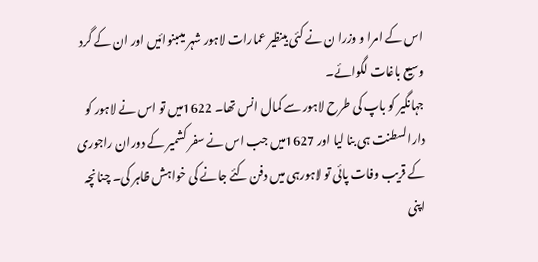اس کے امرا و وزرا ن نے کئی بینظیر عمارات لاہور شہر میںبنوائیں اور ان کے گرد وسیع باغات لگوائے۔
جہانگیر کو باپ کی طرح لاہور سے کمال انس تھا۔ 1622میں تو اس نے لاہور کو دارالسطنت ہی بنا لیا اور 1627میں جب اس نے سفر کشمیر کے دوران راجوری کے قریب وفات پائی تو لاہورہی میں دفن کئے جانے کی خواہش ظاہر کی۔ چنانچہ اپنی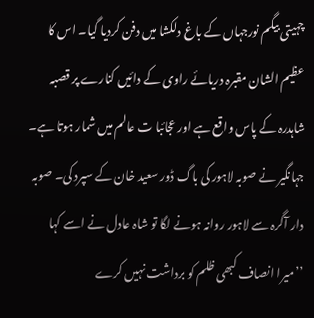چہیتی بیگم نورجہاں کے باغ دلکشا میں دفن کردیا گیا۔ اس کا عظیم الشان مقبرہ دریائے راوی کے دائیں کنارے پر قصبہ شاہدرہ کے پاس واقع ہے اور عجائبا ت عالم میں شمار ہوتا ہے۔
جہانگیر نے صوبہ لاہور کی باگ ڈور سعید خان کے سپرد کی۔ صوبہ دار آگرہ سے لاہور روانہ ہونے لگا تو شاہ عادل نے اسے کہا ’’میرا انصاف کبھی ظلم کو برداشت نہیں کرے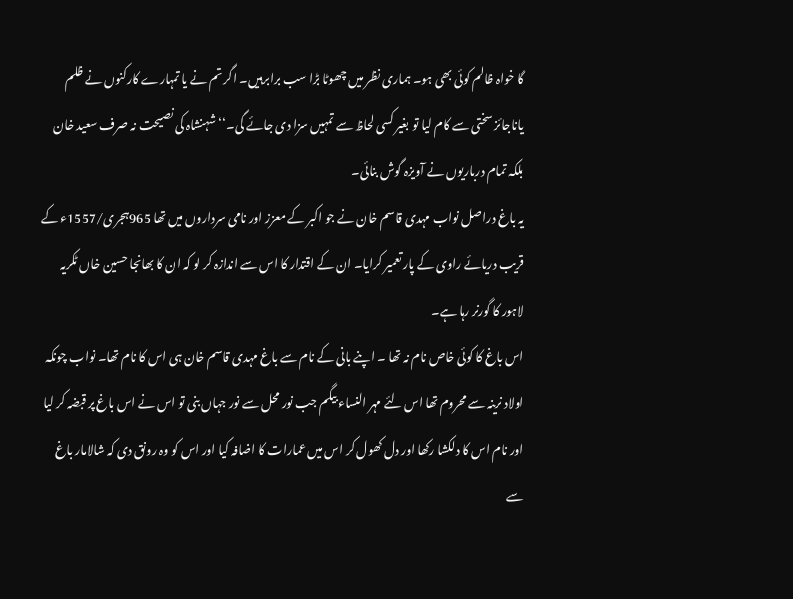گا خواہ ظالم کوئی بھی ہو۔ ہماری نظر میں چھوٹا بڑا سب برابرہیں۔ اگر تم نے یا تمہارے کارکنوں نے ظلم یاناجائز سختی سے کام لیا تو بغیر کسی لحاظ سے تمہیں سزا دی جائے گی۔‘‘ شہنشاہ کی نصیحت نہ صرف سعید خان بلکہ تمام درباریوں نے آویزہ گوش بنائی۔
یہ باغ دراصل نواب مہدی قاسم خان نے جو اکبر کے معزز اور نامی سرداروں میں تھا 965ہجری/1557ء کے قریب دریائے راوی کے پار تعمیر کرایا۔ ان کے اقتدار کا اس سے اندازہ کر لو کہ ان کا بھانجا حسین خاں ٹکریہ لاہور کا گورنر رہا ہے۔
اس باغ کا کوئی خاص نام نہ تھا ۔ اپنے بانی کے نام سے باغ مہدی قاسم خان ہی اس کا نام تھا۔ نواب چونکہ اولاد نرینہ سے محروم تھا اس لئے مہر النساء بیگم جب نور محل سے نور جہاں بنی تو اس نے اس باغ پر قبضہ کر لیا اور نام اس کا دلکشا رکھا اور دل کھول کر اس میں عمارات کا اضافہ کیا اور اس کو وہ رونق دی کہ شالامار باغ سے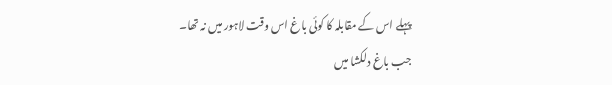پہلے اس کے مقابلہ کا کوئی باغ اس وقت لاہور میں نہ تھا۔
جب باغ دلکشا میں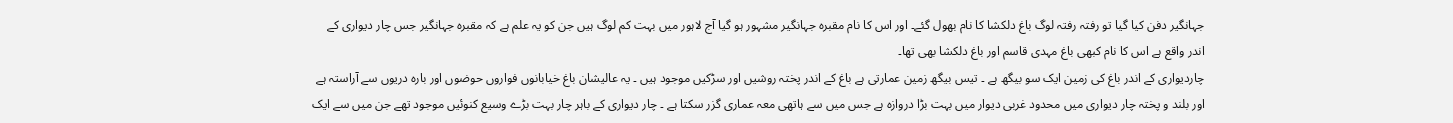جہانگیر دفن کیا گیا تو رفتہ رفتہ لوگ باغ دلکشا کا نام بھول گئے۔ اور اس کا نام مقبرہ جہانگیر مشہور ہو گیا آج لاہور میں بہت کم لوگ ہیں جن کو یہ علم ہے کہ مقبرہ جہانگیر جس چار دیواری کے اندر واقع ہے اس کا نام کبھی باغ مہدی قاسم اور باغ دلکشا بھی تھا۔
چاردیواری کے اندر باغ کی زمین ایک سو بیگھ ہے ۔ تیس بیگھ زمین عمارتی ہے باغ کے اندر پختہ روشیں اور سڑکیں موجود ہیں ۔ یہ عالیشان باغ خیابانوں فواروں حوضوں اور بارہ دریوں سے آراستہ ہے اور بلند و پختہ چار دیواری میں محدود غربی دیوار میں بہت بڑا دروازہ ہے جس میں سے ہاتھی معہ عماری گزر سکتا ہے ۔ چار دیواری کے باہر چار بہت بڑے وسیع کنوئیں موجود تھے جن میں سے ایک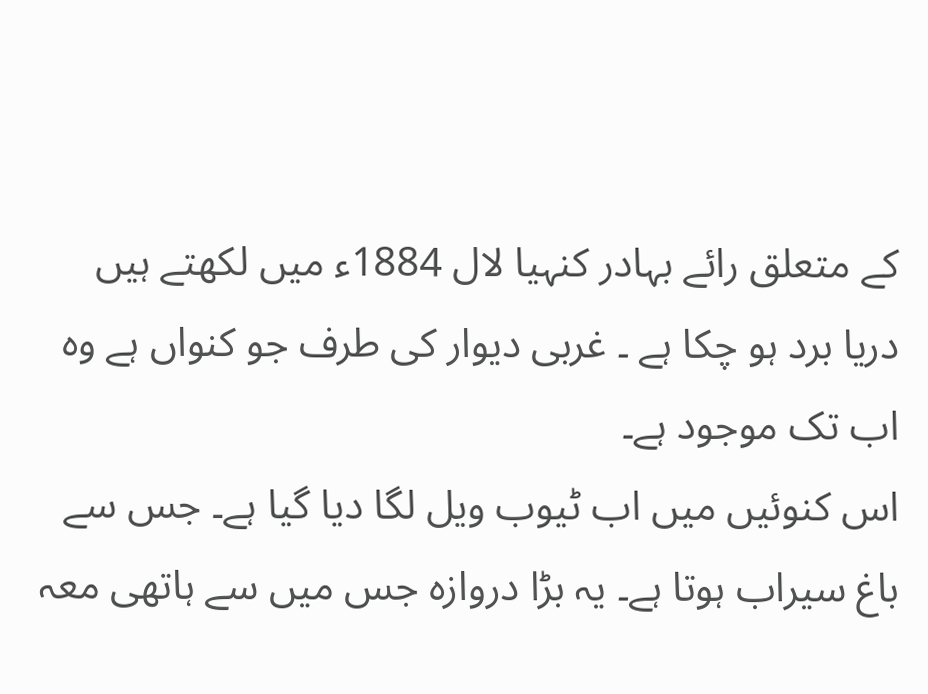کے متعلق رائے بہادر کنہیا لال 1884ء میں لکھتے ہیں دریا برد ہو چکا ہے ۔ غربی دیوار کی طرف جو کنواں ہے وہ اب تک موجود ہے۔
اس کنوئیں میں اب ٹیوب ویل لگا دیا گیا ہے۔ جس سے باغ سیراب ہوتا ہے۔ یہ بڑا دروازہ جس میں سے ہاتھی معہ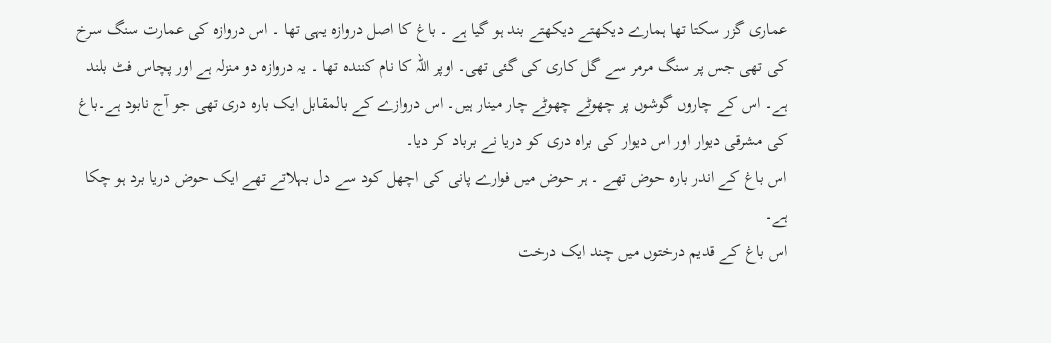عماری گزر سکتا تھا ہمارے دیکھتے دیکھتے بند ہو گیا ہے ۔ باغ کا اصل دروازہ یہی تھا ۔ اس دروازہ کی عمارت سنگ سرخ کی تھی جس پر سنگ مرمر سے گل کاری کی گئی تھی۔ اوپر اللہ کا نام کنندہ تھا ۔ یہ دروازہ دو منزلہ ہے اور پچاس فٹ بلند ہے۔ اس کے چاروں گوشوں پر چھوٹے چھوٹے چار مینار ہیں۔ اس دروازے کے بالمقابل ایک بارہ دری تھی جو آج نابود ہے۔باغ کی مشرقی دیوار اور اس دیوار کی براہ دری کو دریا نے برباد کر دیا۔
اس باغ کے اندر بارہ حوض تھے ۔ ہر حوض میں فوارے پانی کی اچھل کود سے دل بہلاتے تھے ایک حوض دریا برد ہو چکا ہے۔
اس باغ کے قدیم درختوں میں چند ایک درخت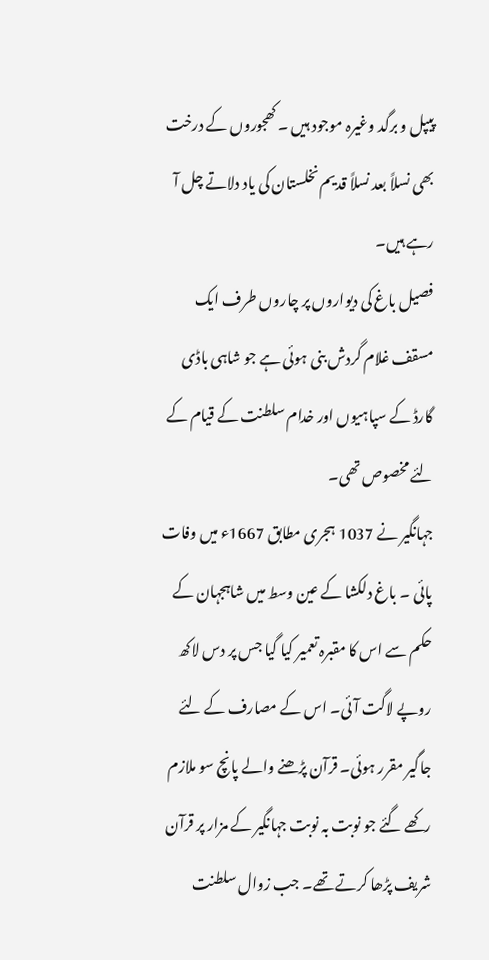پیپل و برگد وغیرہ موجود ہیں ۔ کھجوروں کے درخت بھی نسلاً بعد نسلاً قدیم نخلستان کی یاد دلاتے چل آ رہے ہیں۔
فصیل باغ کی دیواروں پر چاروں طرف ایک مسقف غلام گردش بنی ہوئی ہے جو شاہی باڈی گارڈ کے سپاہیوں اور خدام سلطنت کے قیام کے لئے مخصوص تھی۔
جہانگیر نے 1037 ہجری مطابق 1667ء میں وفات پائی ۔ باغ دلکشا کے عین وسط میں شاہجہان کے حکم سے اس کا مقبرہ تعمیر کیا گیا جس پر دس لاکھ روپے لاگت آئی۔ اس کے مصارف کے لئے جاگیر مقرر ہوئی۔ قرآن پڑھنے والے پانچ سو ملازم رکھے گئے جو نوبت بہ نوبت جہانگیر کے مزار پر قرآن شریف پڑھا کرتے تھے۔ جب زوال سلطنت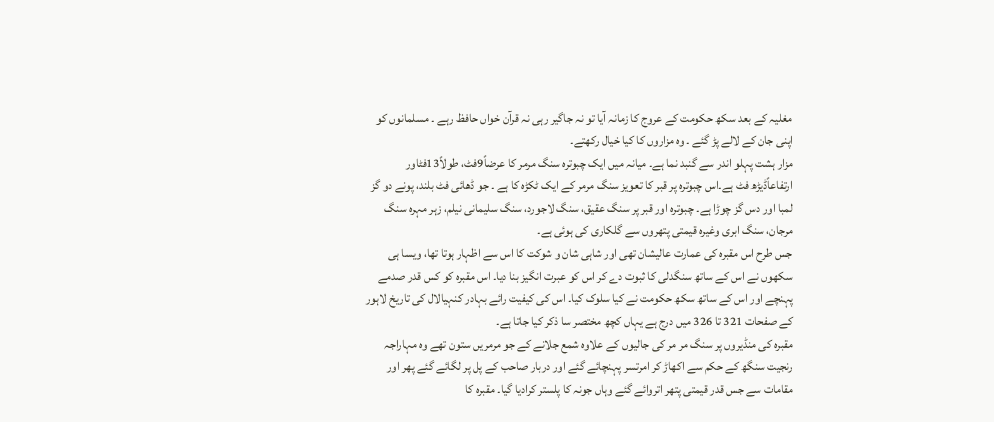مغلیہ کے بعد سکھ حکومت کے عروج کا زمانہ آیا تو نہ جاگیر رہی نہ قرآن خواں حافظ رہے ۔ مسلمانوں کو اپنی جان کے لالے پڑ گئے ۔ وہ مزاروں کا کیا خیال رکھتے۔
مزار ہشت پہلو اندر سے گنبد نما ہے۔ میانہ میں ایک چبوترہ سنگ مرمر کا عرضاً9فٹ، طولاً13فٹاور ارتفاعاًڈیڑھ فٹ ہے۔اس چبوترہ پر قبر کا تعویز سنگ مرمر کے ایک ٹکڑہ کا ہے ۔ جو ڈھائی فٹ بلند، پونے دو گز لمبا اور دس گز چوڑا ہے۔ چبوترہ اور قبر پر سنگ عقیق، سنگ لاجورد، سنگ سلیمانی نیلم، زہر مہرہ سنگ مرجان، سنگ ابری وغیرہ قیمتی پتھروں سے گلکاری کی ہوئی ہے۔
جس طرح اس مقبرہ کی عمارت عالیشان تھی اور شاہی شان و شوکت کا اس سے اظہار ہوتا تھا، ویسا ہی سکھوں نے اس کے ساتھ سنگدلی کا ثبوت دے کر اس کو عبرت انگیز بنا دیا۔ اس مقبرہ کو کس قدر صدمے پہنچے اور اس کے ساتھ سکھ حکومت نے کیا سلوک کیا۔ اس کی کیفیت رائے بہادر کنہیالال کی تاریخ لاہور کے صفحات 321 تا 326 میں درج ہے یہاں کچھ مختصر سا ذکر کیا جاتا ہے۔
مقبرہ کی منڈیروں پر سنگ مر مر کی جالیوں کے علاوہ شمع جلانے کے جو مرمریں ستون تھے وہ مہاراجہ رنجیت سنگھ کے حکم سے اکھاڑ کر امرتسر پہنچائے گئے اور دربار صاحب کے پل پر لگائے گئے پھر اور مقامات سے جس قدر قیمتی پتھر اتروائے گئے وہاں جونہ کا پلستر کرادیا گیا۔ مقبرہ کا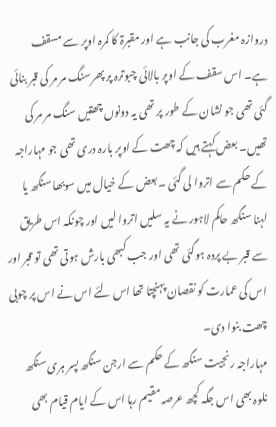دروازہ مغرب کی جانب ہے اور مقبرۃ کا کمرہ اوپر سے مسقف ہے۔ اس سقف کے اوپر بالائی چبوترہ پر پھرسنگ مر مر کی قبر بنائی گئی تھی جو نشان کے طور پر تھی یہ دونوں چھتیں سنگ مر مر کی تھیں۔ بعض کہتے ہیں کہ چھت کے اوپر بارہ دری تھی جو مہاراجہ کے حکم سے اتروا لی گئی ۔ بعض کے خیال میں سوبھا سنگھ یا لہنا سنگھ حاکم لاہور نے یہ سلیں اتروا لیں اور چونکہ اس طریق سے قبر بے پردہ ہوگئی تھی اور جب کبھی بارش ہوتی تھی تو قبر اور اس کی عمارت کو نقصان پہنچتا تھا اس لئے اس نے اس پر چوبی چھت بنوا دی۔
مہاراجہ رنجیت سنگھ کے حکم سے ارجن سنگھ پسر ہری سنگھ نلوہ بھی اس جگہ کچھ عرصہ مقیم رہا اس کے ایام قیام بھی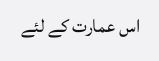اس عمارت کے لئے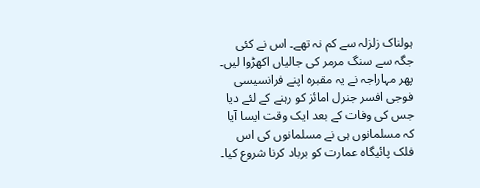ہولناک زلزلہ سے کم نہ تھے۔ اس نے کئی جگہ سے سنگ مرمر کی جالیاں اکھڑوا لیں۔ پھر مہاراجہ نے یہ مقبرہ اپنے فرانسیسی فوجی افسر جنرل امائز کو رہنے کے لئے دیا جس کی وفات کے بعد ایک وقت ایسا آیا کہ مسلمانوں ہی نے مسلمانوں کی اس فلک پائیگاہ عمارت کو برباد کرنا شروع کیا۔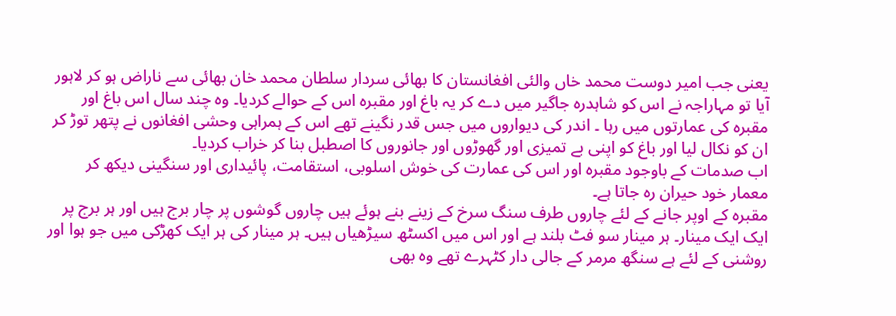یعنی جب امیر دوست محمد خاں والئی افغانستان کا بھائی سردار سلطان محمد خان بھائی سے ناراض ہو کر لاہور آیا تو مہاراجہ نے اس کو شاہدرہ جاگیر میں دے کر یہ باغ اور مقبرہ اس کے حوالے کردیا۔ وہ چند سال اس باغ اور مقبرہ کی عمارتوں میں رہا ۔ اندر کی دیواروں میں جس قدر نگینے تھے اس کے ہمراہی وحشی افغانوں نے پتھر توڑ کر ان کو نکال لیا اور باغ کو اپنی بے تمیزی اور گھوڑوں اور جانوروں کا اصطبل بنا کر خراب کردیا۔
اب صدمات کے باوجود مقبرہ اور اس کی عمارت کی خوش اسلوبی، استقامت، پائیداری اور سنگینی دیکھ کر معمار خود حیران رہ جاتا ہے۔
مقبرہ کے اوپر جانے کے لئے چاروں طرف سنگ سرخ کے زینے بنے ہوئے ہیں چاروں گوشوں پر چار برج ہیں اور ہر برج پر ایک ایک مینار۔ ہر مینار سو فٹ بلند ہے اور اس میں اکسٹھ سیڑھیاں ہیں۔ ہر مینار کی ہر ایک کھڑکی میں جو ہوا اور روشنی کے لئے ہے سنگھ مرمر کے جالی دار کٹہرے تھے وہ بھی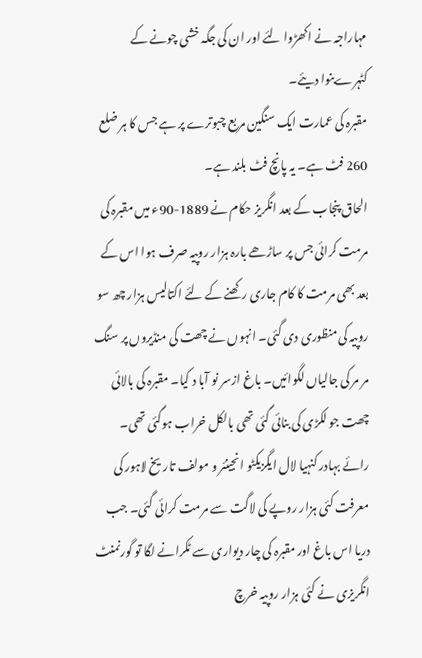مہاراجہ نے اکھڑوا لئے اور ان کی جگہ خشی چونے کے کٹہرےبنوا دیئے۔
مقبرہ کی عمارت ایک سنگین مربع چبوترے پر ہے جس کا ہر ضلع 260 فٹ ہے۔ یہ پانچ فٹ بلند ہے۔
الحاق پنجاب کے بعد انگریز حکام نے 1889-90ء میں مقبرہ کی مرمت کرائی جس پر ساڑھے بارہ ہزار روپیہ صرف ہوا اس کے بعد بھی مرمت کا کام جاری رکھنے کے لئے اکتالیس ہزار چھ سو روپیہ کی منظوری دی گئی۔ انہوں نے چھت کی منڈیروں پر سنگ مر مر کی جالیاں لگوائیں۔ باغ ازسر نو آبا د کیا۔ مقبرہ کی بالائی چھت جو لکڑی کی بنائی گئی تھی بالکل خراب ہوگئی تھی۔ رائے بہادر کنہیا لال ایگزیکٹو انجینئر و مولف تاریخ لاہور کی معرفت کئی ہزار روپے کی لاگت سے مرمت کرائی گئی۔ جب دریا اس باغ اور مقبرہ کی چار دیواری سے ٹکرانے لگا تو گورنمنٹ انگریزی نے کئی ہزار روپیہ خرچ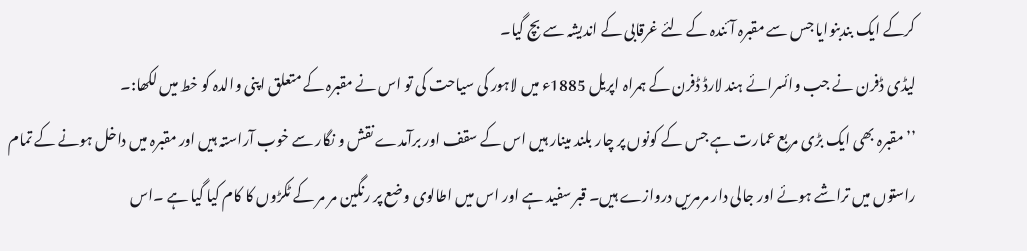کرکے ایک بندبنوایا جس سے مقبرہ آئندہ کے لئے غرقابی کے اندیشہ سے بچ گیا۔
لیڈی ڈفرن نے جب وائسرائے ہند لارڈ ڈفرن کے ہمراہ اپریل 1885ء میں لاہور کی سیاحت کی تو اس نے مقبرہ کے متعلق اپنی والدہ کو خط میں لکھا:۔
’’مقبرہ بھی ایک بڑی مربع عمارت ہے جس کے کونوں پر چار بلند مینار ہیں اس کے سقف اور برآمدے نقش و نگار سے خوب آراستہ ہیں اور مقبرہ میں داخل ہونے کے تمام راستوں میں تراشے ہوئے اور جالی دار مرمریں دروازے ہیں۔ قبر سفید ہے اور اس میں اطالوی وضع پر رنگین مر مر کے ٹکڑوں کا کام کیا گیا ہے ۔اس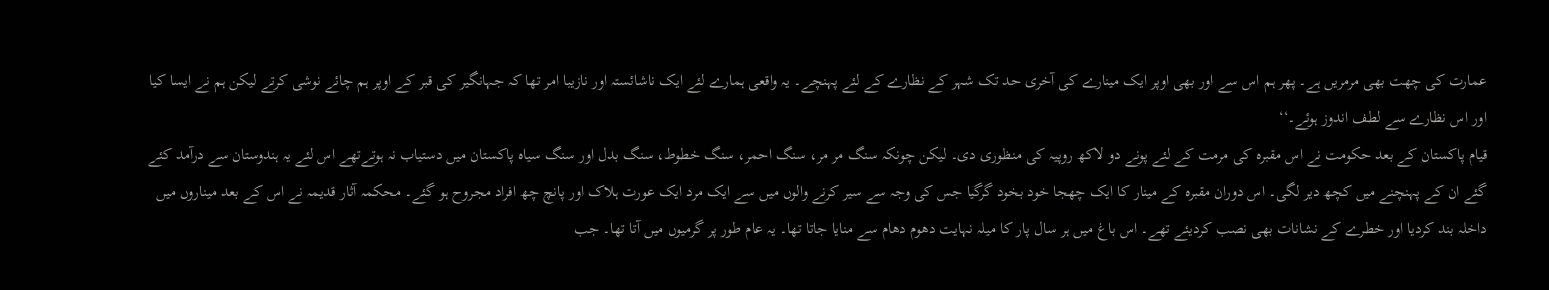عمارت کی چھت بھی مرمریں ہے۔ پھر ہم اس سے اور بھی اوپر ایک مینارے کی آخری حد تک شہر کے نظارے کے لئے پہنچے۔ یہ واقعی ہمارے لئے ایک ناشائستہ اور نازیبا امر تھا کہ جہانگیر کی قبر کے اوپر ہم چائے نوشی کرتے لیکن ہم نے ایسا کیا اور اس نظارے سے لطف اندوز ہوئے۔‘‘
قیام پاکستان کے بعد حکومت نے اس مقبرہ کی مرمت کے لئے پونے دو لاکھ روپیہ کی منظوری دی۔ لیکن چونکہ سنگ مر مر، سنگ احمر، سنگ خطوط، سنگ بدل اور سنگ سیاہ پاکستان میں دستیاب نہ ہوتےتھے اس لئے یہ ہندوستان سے درآمد کئے گئے ان کے پہنچنے میں کچھ دیر لگی۔ اس دوران مقبرہ کے مینار کا ایک چھجا خود بخود گرگیا جس کی وجہ سے سیر کرنے والوں میں سے ایک مرد ایک عورت ہلاک اور پانچ چھ افراد مجروح ہو گئے۔ محکمہ آثار قدیمہ نے اس کے بعد میناروں میں داخلہ بند کردیا اور خطرے کے نشانات بھی نصب کردیئے تھے۔ اس باغ میں ہر سال پار کا میلہ نہایت دھوم دھام سے منایا جاتا تھا۔ یہ عام طور پر گرمیوں میں آتا تھا۔ جب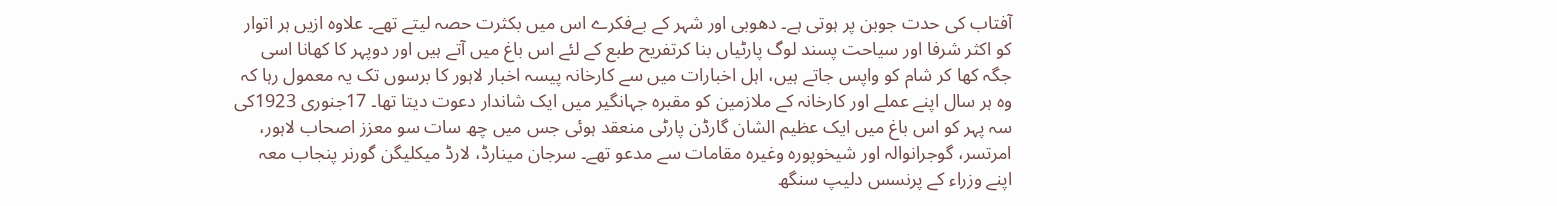آفتاب کی حدت جوبن پر ہوتی ہے۔ دھوبی اور شہر کے بےفکرے اس میں بکثرت حصہ لیتے تھے۔ علاوہ ازیں ہر اتوار کو اکثر شرفا اور سیاحت پسند لوگ پارٹیاں بنا کرتفریح طبع کے لئے اس باغ میں آتے ہیں اور دوپہر کا کھانا اسی جگہ کھا کر شام کو واپس جاتے ہیں، اہل اخبارات میں سے کارخانہ پیسہ اخبار لاہور کا برسوں تک یہ معمول رہا کہ وہ ہر سال اپنے عملے اور کارخانہ کے ملازمین کو مقبرہ جہانگیر میں ایک شاندار دعوت دیتا تھا۔ 17جنوری 1923کی سہ پہر کو اس باغ میں ایک عظیم الشان گارڈن پارٹی منعقد ہوئی جس میں چھ سات سو معزز اصحاب لاہور، امرتسر، گوجرانوالہ اور شیخوپورہ وغیرہ مقامات سے مدعو تھے۔ سرجان مینارڈ، لارڈ میکلیگن گورنر پنجاب معہ اپنے وزراء کے پرنسس دلیپ سنگھ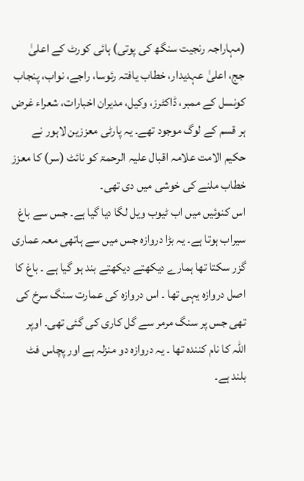(مہاراجہ رنجیت سنگھ کی پوتی) ہائی کورٹ کے اعلیٰ جج، اعلیٰ عہدیدار، خطاب یافتہ رئوسا، راجے، نواب، پنجاب کونسل کے ممبر، ڈاکٹرز، وکیل، مدیران اخبارات، شعراء غرض ہر قسم کے لوگ موجود تھے۔ یہ پارٹی معززین لاہور نے حکیم الامت علامہ اقبال علیہ الرحمۃ کو نائٹ (سر) کا معزز خطاب ملنے کی خوشی میں دی تھی۔
اس کنوئیں میں اب ٹیوب ویل لگا دیا گیا ہے۔ جس سے باغ سیراب ہوتا ہے۔ یہ بڑا دروازہ جس میں سے ہاتھی معہ عماری گزر سکتا تھا ہمارے دیکھتے دیکھتے بند ہو گیا ہے ۔ باغ کا اصل دروازہ یہی تھا ۔ اس دروازہ کی عمارت سنگ سرخ کی تھی جس پر سنگ مرمر سے گل کاری کی گئی تھی۔ اوپر اللہ کا نام کنندہ تھا ۔ یہ دروازہ دو منزلہ ہے اور پچاس فٹ بلند ہے۔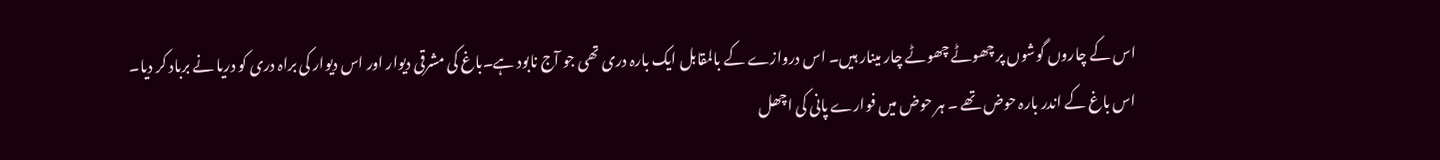اس کے چاروں گوشوں پر چھوٹے چھوٹے چار مینار ہیں۔ اس دروازے کے بالمقابل ایک بارہ دری تھی جو آج نابود ہے۔باغ کی مشرقی دیوار اور اس دیوار کی براہ دری کو دریا نے برباد کر دیا۔
اس باغ کے اندر بارہ حوض تھے ۔ ہر حوض میں فوارے پانی کی اچھل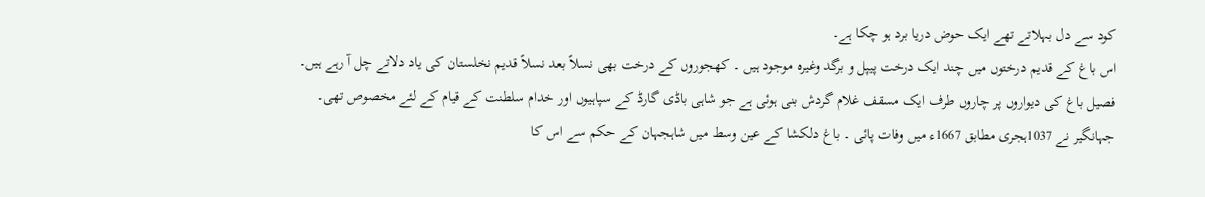کود سے دل بہلاتے تھے ایک حوض دریا برد ہو چکا ہے۔
اس باغ کے قدیم درختوں میں چند ایک درخت پیپل و برگد وغیرہ موجود ہیں ۔ کھجوروں کے درخت بھی نسلاً بعد نسلاً قدیم نخلستان کی یاد دلاتے چل آ رہے ہیں۔
فصیل باغ کی دیواروں پر چاروں طرف ایک مسقف غلام گردش بنی ہوئی ہے جو شاہی باڈی گارڈ کے سپاہیوں اور خدام سلطنت کے قیام کے لئے مخصوص تھی۔
جہانگیر نے 1037ہجری مطابق 1667ء میں وفات پائی ۔ باغ دلکشا کے عین وسط میں شاہجہان کے حکم سے اس کا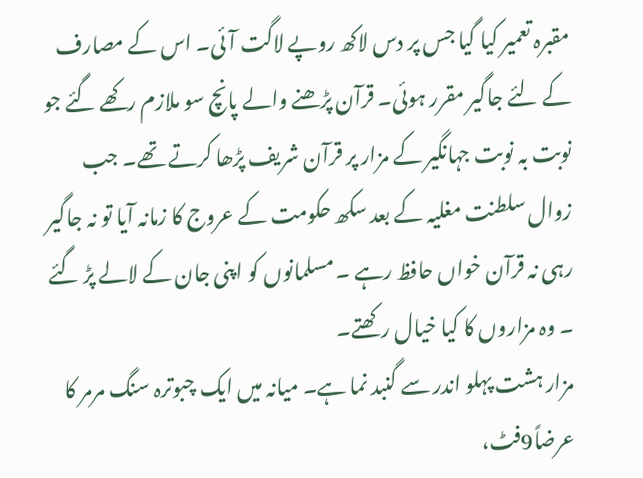مقبرہ تعمیر کیا گیا جس پر دس لاکھ روپے لاگت آئی۔ اس کے مصارف کے لئے جاگیر مقرر ہوئی۔ قرآن پڑھنے والے پانچ سو ملازم رکھے گئے جو نوبت بہ نوبت جہانگیر کے مزار پر قرآن شریف پڑھا کرتے تھے۔ جب زوال سلطنت مغلیہ کے بعد سکھ حکومت کے عروج کا زمانہ آیا تو نہ جاگیر رہی نہ قرآن خواں حافظ رہے ۔ مسلمانوں کو اپنی جان کے لالے پڑ گئے ۔ وہ مزاروں کا کیا خیال رکھتے۔
مزار ہشت پہلو اندر سے گنبد نما ہے۔ میانہ میں ایک چبوترہ سنگ مرمر کا عرضاً9فٹ،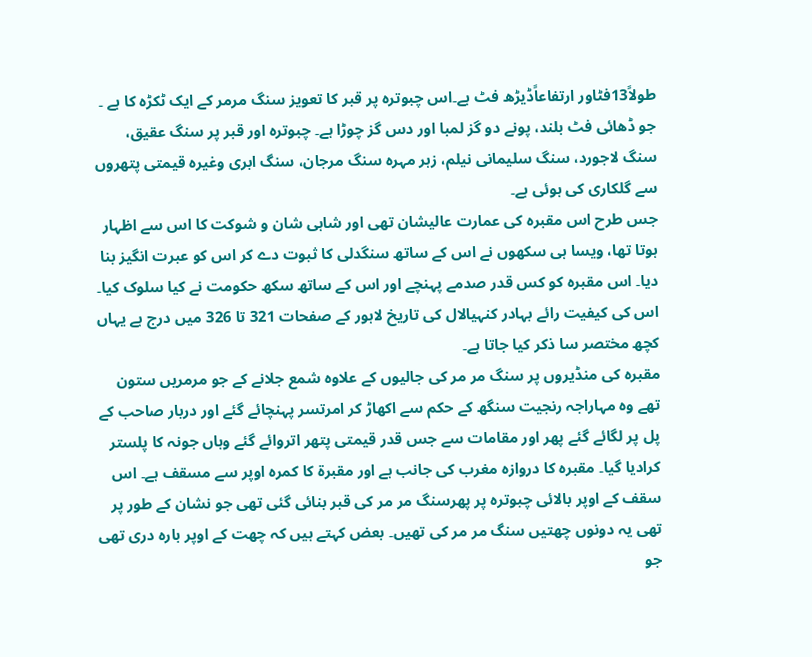طولاً13فٹاور ارتفاعاًڈیڑھ فٹ ہے۔اس چبوترہ پر قبر کا تعویز سنگ مرمر کے ایک ٹکڑہ کا ہے ۔ جو ڈھائی فٹ بلند، پونے دو گز لمبا اور دس گز چوڑا ہے۔ چبوترہ اور قبر پر سنگ عقیق، سنگ لاجورد، سنگ سلیمانی نیلم، زہر مہرہ سنگ مرجان، سنگ ابری وغیرہ قیمتی پتھروں سے گلکاری کی ہوئی ہے۔
جس طرح اس مقبرہ کی عمارت عالیشان تھی اور شاہی شان و شوکت کا اس سے اظہار ہوتا تھا، ویسا ہی سکھوں نے اس کے ساتھ سنگدلی کا ثبوت دے کر اس کو عبرت انگیز بنا دیا۔ اس مقبرہ کو کس قدر صدمے پہنچے اور اس کے ساتھ سکھ حکومت نے کیا سلوک کیا۔ اس کی کیفیت رائے بہادر کنہیالال کی تاریخ لاہور کے صفحات 321 تا 326 میں درج ہے یہاں کچھ مختصر سا ذکر کیا جاتا ہے۔
مقبرہ کی منڈیروں پر سنگ مر مر کی جالیوں کے علاوہ شمع جلانے کے جو مرمریں ستون تھے وہ مہاراجہ رنجیت سنگھ کے حکم سے اکھاڑ کر امرتسر پہنچائے گئے اور دربار صاحب کے پل پر لگائے گئے پھر اور مقامات سے جس قدر قیمتی پتھر اتروائے گئے وہاں جونہ کا پلستر کرادیا گیا۔ مقبرہ کا دروازہ مغرب کی جانب ہے اور مقبرۃ کا کمرہ اوپر سے مسقف ہے۔ اس سقف کے اوپر بالائی چبوترہ پر پھرسنگ مر مر کی قبر بنائی گئی تھی جو نشان کے طور پر تھی یہ دونوں چھتیں سنگ مر مر کی تھیں۔ بعض کہتے ہیں کہ چھت کے اوپر بارہ دری تھی جو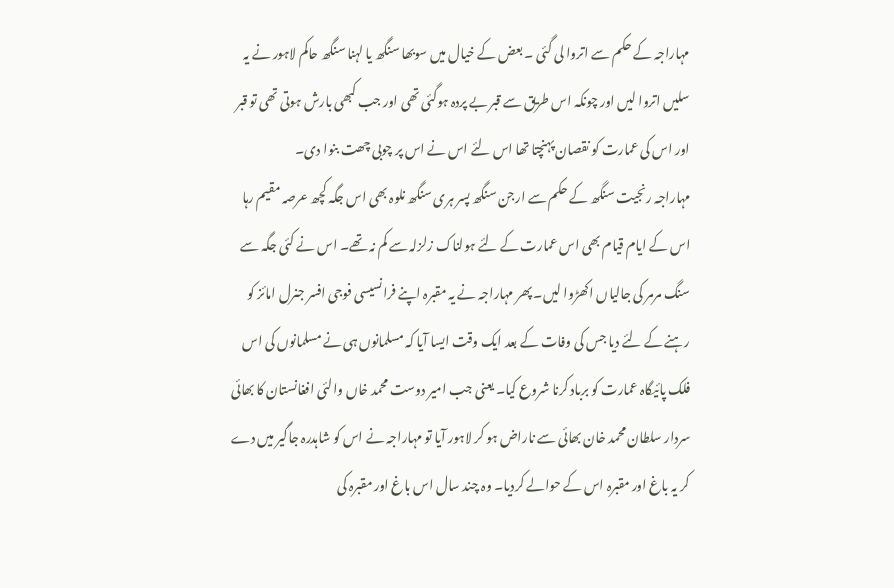مہاراجہ کے حکم سے اتروا لی گئی ۔ بعض کے خیال میں سوبھا سنگھ یا لہنا سنگھ حاکم لاہور نے یہ سلیں اتروا لیں اور چونکہ اس طریق سے قبر بے پردہ ہوگئی تھی اور جب کبھی بارش ہوتی تھی تو قبر اور اس کی عمارت کو نقصان پہنچتا تھا اس لئے اس نے اس پر چوبی چھت بنوا دی۔
مہاراجہ رنجیت سنگھ کے حکم سے ارجن سنگھ پسر ہری سنگھ نلوہ بھی اس جگہ کچھ عرصہ مقیم رہا اس کے ایام قیام بھی اس عمارت کے لئے ہولناک زلزلہ سے کم نہ تھے۔ اس نے کئی جگہ سے سنگ مرمر کی جالیاں اکھڑوا لیں۔ پھر مہاراجہ نے یہ مقبرہ اپنے فرانسیسی فوجی افسر جنرل امائز کو رہنے کے لئے دیا جس کی وفات کے بعد ایک وقت ایسا آیا کہ مسلمانوں ہی نے مسلمانوں کی اس فلک پائیگاہ عمارت کو برباد کرنا شروع کیا۔ یعنی جب امیر دوست محمد خاں والئی افغانستان کا بھائی سردار سلطان محمد خان بھائی سے ناراض ہو کر لاہور آیا تو مہاراجہ نے اس کو شاہدرہ جاگیر میں دے کر یہ باغ اور مقبرہ اس کے حوالے کردیا۔ وہ چند سال اس باغ اور مقبرہ کی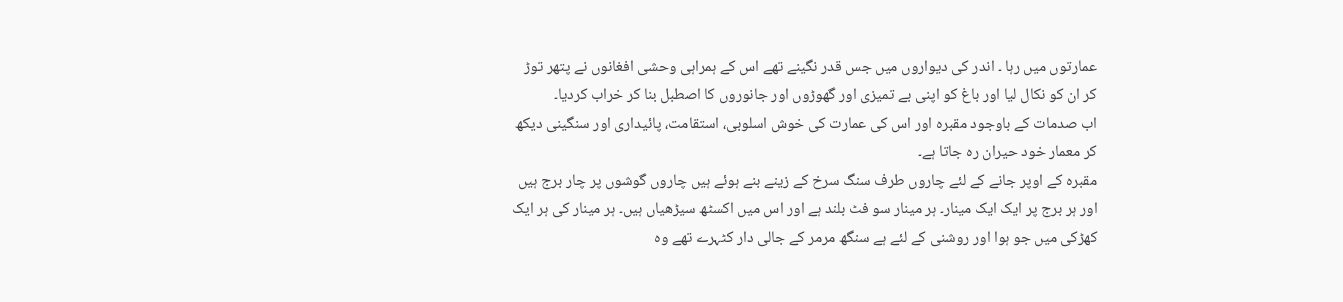عمارتوں میں رہا ۔ اندر کی دیواروں میں جس قدر نگینے تھے اس کے ہمراہی وحشی افغانوں نے پتھر توڑ کر ان کو نکال لیا اور باغ کو اپنی بے تمیزی اور گھوڑوں اور جانوروں کا اصطبل بنا کر خراب کردیا۔
اب صدمات کے باوجود مقبرہ اور اس کی عمارت کی خوش اسلوبی، استقامت، پائیداری اور سنگینی دیکھ کر معمار خود حیران رہ جاتا ہے۔
مقبرہ کے اوپر جانے کے لئے چاروں طرف سنگ سرخ کے زینے بنے ہوئے ہیں چاروں گوشوں پر چار برج ہیں اور ہر برج پر ایک ایک مینار۔ ہر مینار سو فٹ بلند ہے اور اس میں اکسٹھ سیڑھیاں ہیں۔ ہر مینار کی ہر ایک کھڑکی میں جو ہوا اور روشنی کے لئے ہے سنگھ مرمر کے جالی دار کٹہرے تھے وہ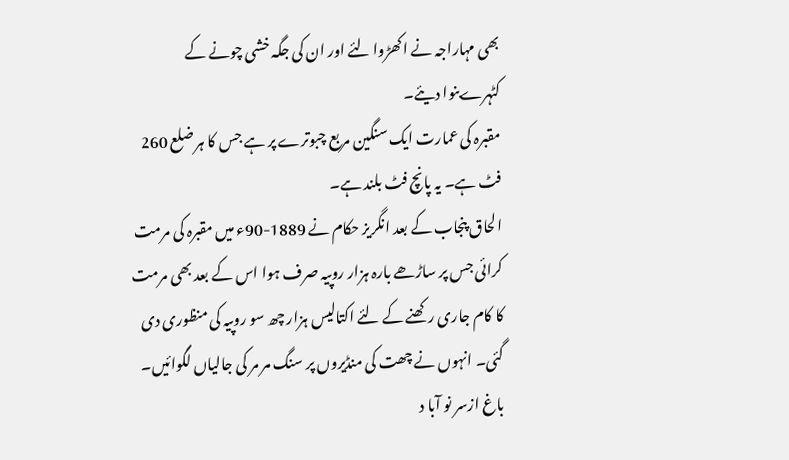بھی مہاراجہ نے اکھڑوا لئے اور ان کی جگہ خشی چونے کے کٹہرےبنوا دیئے۔
مقبرہ کی عمارت ایک سنگین مربع چبوترے پر ہے جس کا ہر ضلع 260 فٹ ہے۔ یہ پانچ فٹ بلند ہے۔
الحاق پنجاب کے بعد انگریز حکام نے 1889-90ء میں مقبرہ کی مرمت کرائی جس پر ساڑھے بارہ ہزار روپیہ صرف ہوا اس کے بعد بھی مرمت کا کام جاری رکھنے کے لئے اکتالیس ہزار چھ سو روپیہ کی منظوری دی گئی۔ انہوں نے چھت کی منڈیروں پر سنگ مر مر کی جالیاں لگوائیں۔ باغ ازسر نو آبا د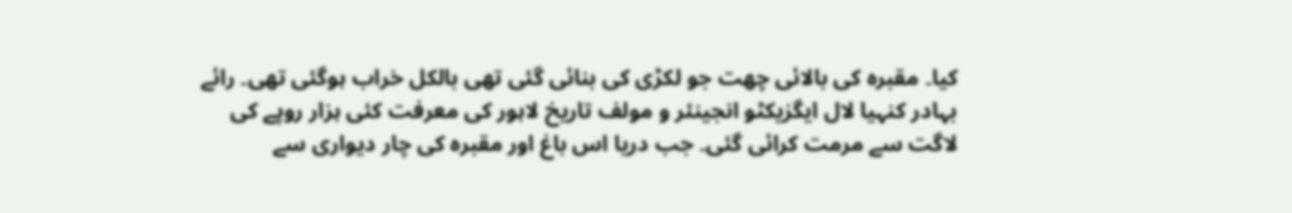کیا۔ مقبرہ کی بالائی چھت جو لکڑی کی بنائی گئی تھی بالکل خراب ہوگئی تھی۔ رائے بہادر کنہیا لال ایگزیکٹو انجینئر و مولف تاریخ لاہور کی معرفت کئی ہزار روپے کی لاگت سے مرمت کرائی گئی۔ جب دریا اس باغ اور مقبرہ کی چار دیواری سے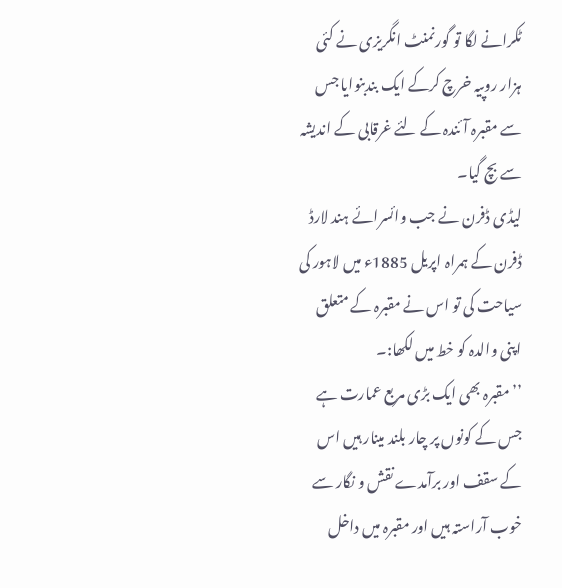ٹکرانے لگا تو گورنمنٹ انگریزی نے کئی ہزار روپیہ خرچ کرکے ایک بندبنوایا جس سے مقبرہ آئندہ کے لئے غرقابی کے اندیشہ سے بچ گیا۔
لیڈی ڈفرن نے جب وائسرائے ہند لارڈ ڈفرن کے ہمراہ اپریل 1885ء میں لاہور کی سیاحت کی تو اس نے مقبرہ کے متعلق اپنی والدہ کو خط میں لکھا:۔
’’مقبرہ بھی ایک بڑی مربع عمارت ہے جس کے کونوں پر چار بلند مینار ہیں اس کے سقف اور برآمدے نقش و نگار سے خوب آراستہ ہیں اور مقبرہ میں داخل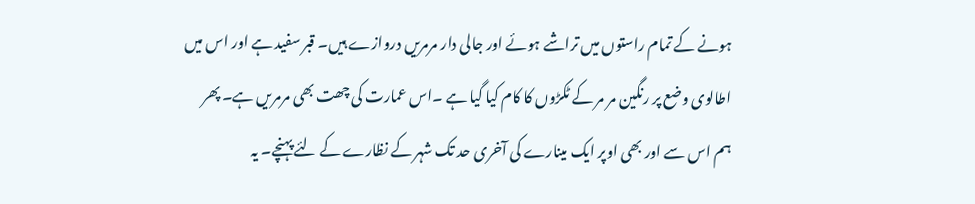ہونے کے تمام راستوں میں تراشے ہوئے اور جالی دار مرمریں دروازے ہیں۔ قبر سفید ہے اور اس میں اطالوی وضع پر رنگین مر مر کے ٹکڑوں کا کام کیا گیا ہے ۔اس عمارت کی چھت بھی مرمریں ہے۔ پھر ہم اس سے اور بھی اوپر ایک مینارے کی آخری حد تک شہر کے نظارے کے لئے پہنچے۔ یہ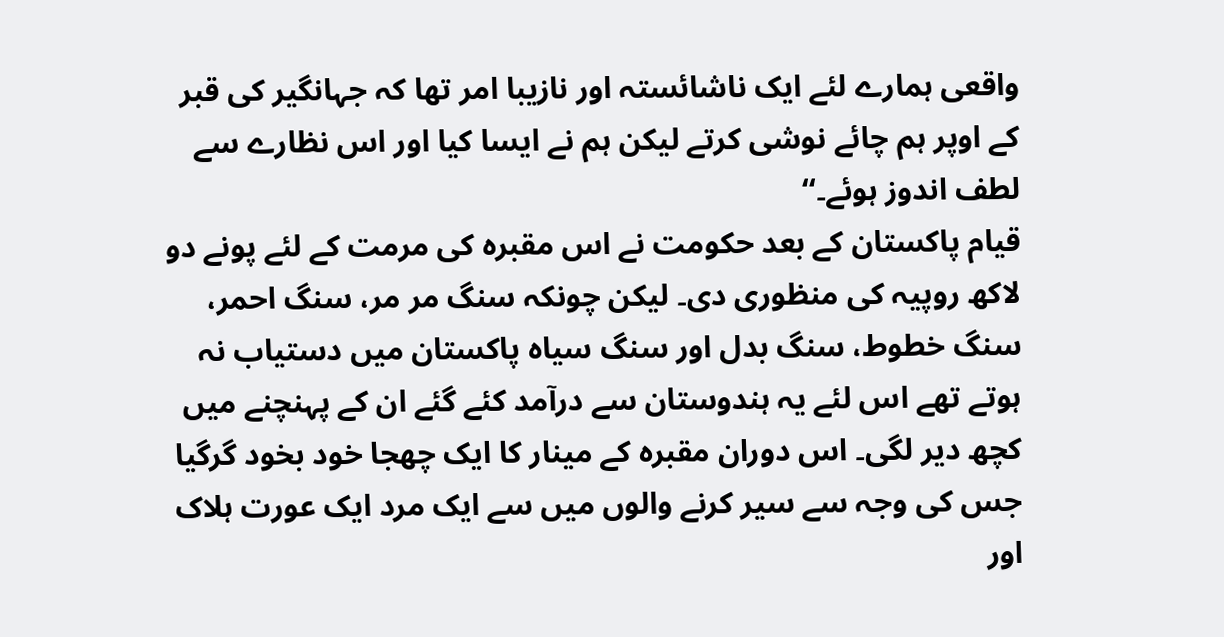واقعی ہمارے لئے ایک ناشائستہ اور نازیبا امر تھا کہ جہانگیر کی قبر کے اوپر ہم چائے نوشی کرتے لیکن ہم نے ایسا کیا اور اس نظارے سے لطف اندوز ہوئے۔‘‘
قیام پاکستان کے بعد حکومت نے اس مقبرہ کی مرمت کے لئے پونے دو لاکھ روپیہ کی منظوری دی۔ لیکن چونکہ سنگ مر مر، سنگ احمر، سنگ خطوط، سنگ بدل اور سنگ سیاہ پاکستان میں دستیاب نہ ہوتے تھے اس لئے یہ ہندوستان سے درآمد کئے گئے ان کے پہنچنے میں کچھ دیر لگی۔ اس دوران مقبرہ کے مینار کا ایک چھجا خود بخود گرگیا جس کی وجہ سے سیر کرنے والوں میں سے ایک مرد ایک عورت ہلاک اور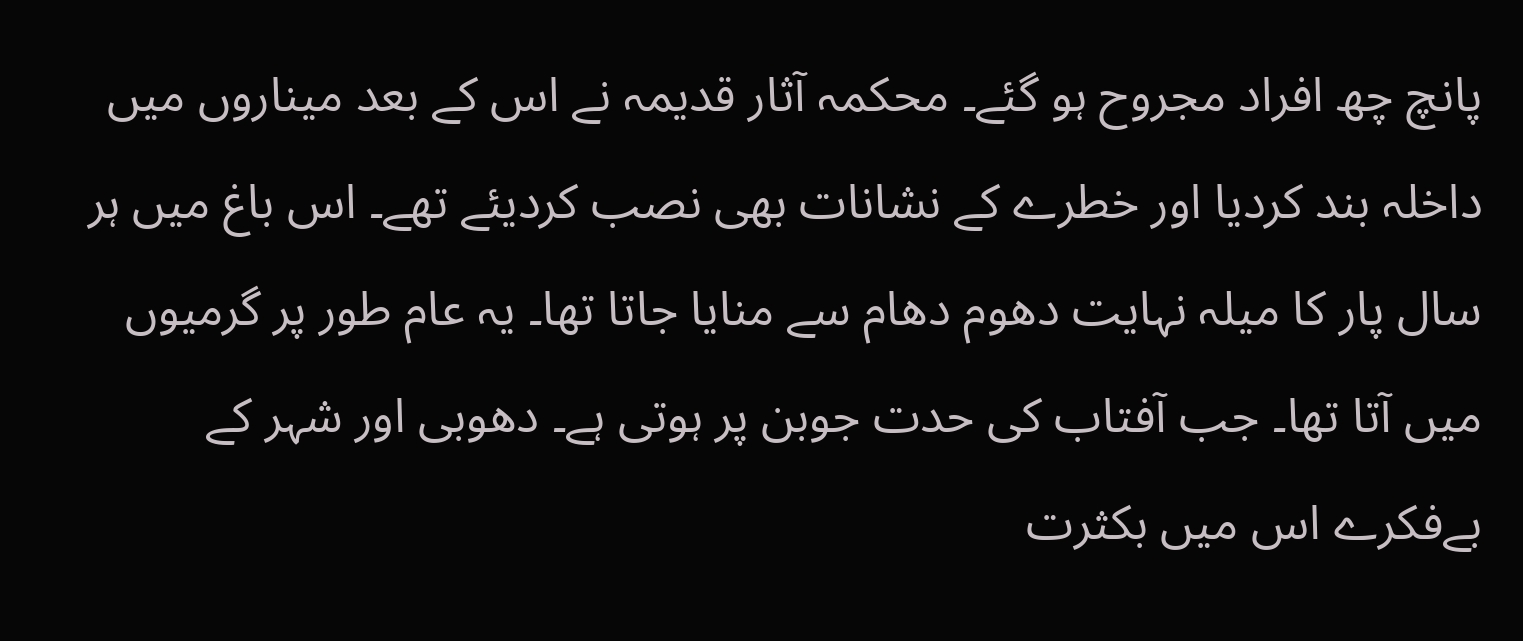پانچ چھ افراد مجروح ہو گئے۔ محکمہ آثار قدیمہ نے اس کے بعد میناروں میں داخلہ بند کردیا اور خطرے کے نشانات بھی نصب کردیئے تھے۔ اس باغ میں ہر سال پار کا میلہ نہایت دھوم دھام سے منایا جاتا تھا۔ یہ عام طور پر گرمیوں میں آتا تھا۔ جب آفتاب کی حدت جوبن پر ہوتی ہے۔ دھوبی اور شہر کے بےفکرے اس میں بکثرت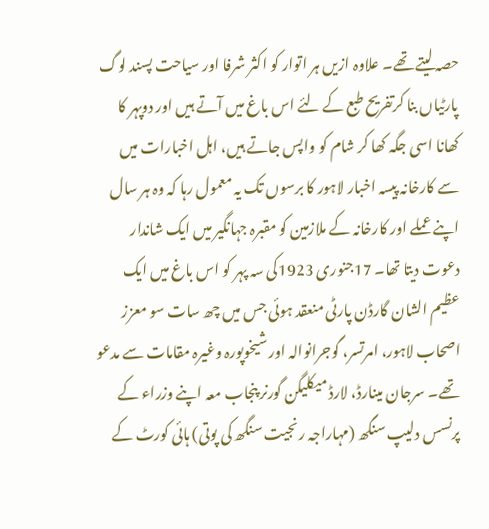حصہ لیتے تھے۔ علاوہ ازیں ہر اتوار کو اکثر شرفا اور سیاحت پسند لوگ پارٹیاں بنا کرتفریح طبع کے لئے اس باغ میں آتے ہیں اور دوپہر کا کھانا اسی جگہ کھا کر شام کو واپس جاتے ہیں، اہل اخبارات میں سے کارخانہ پیسہ اخبار لاہور کا برسوں تک یہ معمول رہا کہ وہ ہر سال اپنے عملے اور کارخانہ کے ملازمین کو مقبرہ جہانگیر میں ایک شاندار دعوت دیتا تھا۔ 17جنوری 1923کی سہ پہر کو اس باغ میں ایک عظیم الشان گارڈن پارٹی منعقد ہوئی جس میں چھ سات سو معزز اصحاب لاہور، امرتسر، گوجرانوالہ اور شیخوپورہ وغیرہ مقامات سے مدعو تھے۔ سرجان مینارڈ، لارڈ میکلیگن گورنر پنجاب معہ اپنے وزراء کے پرنسس دلیپ سنگھ (مہاراجہ رنجیت سنگھ کی پوتی) ہائی کورٹ کے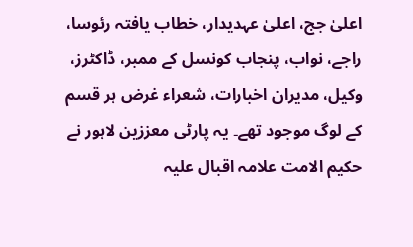اعلیٰ جج، اعلیٰ عہدیدار، خطاب یافتہ رئوسا، راجے، نواب، پنجاب کونسل کے ممبر، ڈاکٹرز، وکیل، مدیران اخبارات، شعراء غرض ہر قسم کے لوگ موجود تھے۔ یہ پارٹی معززین لاہور نے حکیم الامت علامہ اقبال علیہ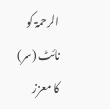الرحمۃ کو نائٹ (سر) کا معزز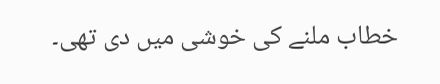خطاب ملنے کی خوشی میں دی تھی۔